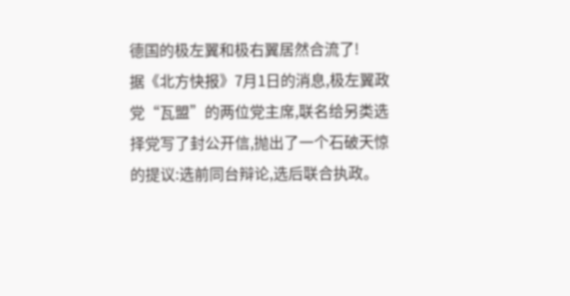德国的极左翼和极右翼居然合流了!
据《北方快报》7月1日的消息,极左翼政党“瓦盟”的两位党主席,联名给另类选择党写了封公开信,抛出了一个石破天惊的提议:选前同台辩论,选后联合执政。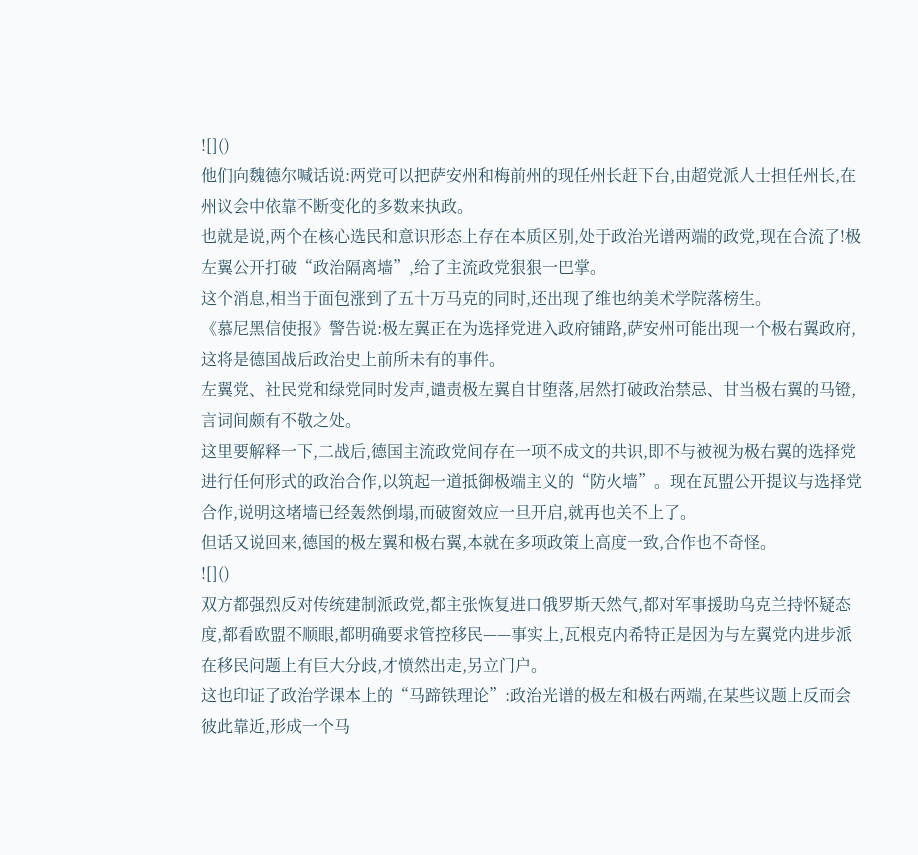![]()
他们向魏德尔喊话说:两党可以把萨安州和梅前州的现任州长赶下台,由超党派人士担任州长,在州议会中依靠不断变化的多数来执政。
也就是说,两个在核心选民和意识形态上存在本质区别,处于政治光谱两端的政党,现在合流了!极左翼公开打破“政治隔离墙”,给了主流政党狠狠一巴掌。
这个消息,相当于面包涨到了五十万马克的同时,还出现了维也纳美术学院落榜生。
《慕尼黑信使报》警告说:极左翼正在为选择党进入政府铺路,萨安州可能出现一个极右翼政府,这将是德国战后政治史上前所未有的事件。
左翼党、社民党和绿党同时发声,谴责极左翼自甘堕落,居然打破政治禁忌、甘当极右翼的马镫,言词间颇有不敬之处。
这里要解释一下,二战后,德国主流政党间存在一项不成文的共识,即不与被视为极右翼的选择党进行任何形式的政治合作,以筑起一道抵御极端主义的“防火墙”。现在瓦盟公开提议与选择党合作,说明这堵墙已经轰然倒塌,而破窗效应一旦开启,就再也关不上了。
但话又说回来,德国的极左翼和极右翼,本就在多项政策上高度一致,合作也不奇怪。
![]()
双方都强烈反对传统建制派政党,都主张恢复进口俄罗斯天然气,都对军事援助乌克兰持怀疑态度,都看欧盟不顺眼,都明确要求管控移民——事实上,瓦根克内希特正是因为与左翼党内进步派在移民问题上有巨大分歧,才愤然出走,另立门户。
这也印证了政治学课本上的“马蹄铁理论”:政治光谱的极左和极右两端,在某些议题上反而会彼此靠近,形成一个马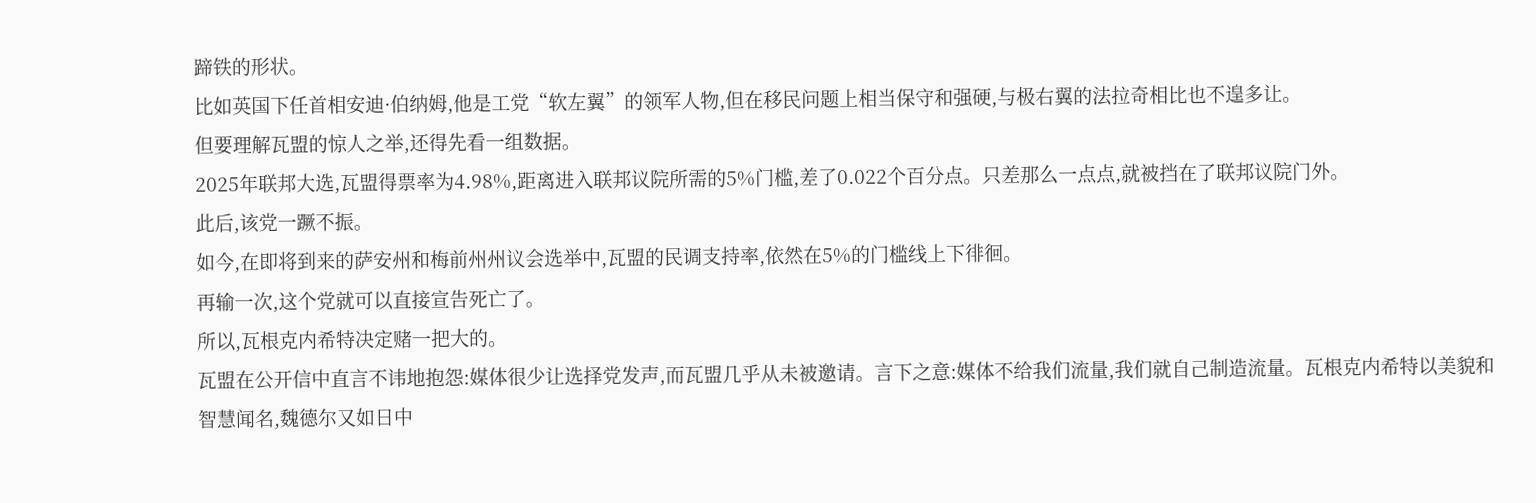蹄铁的形状。
比如英国下任首相安迪·伯纳姆,他是工党“软左翼”的领军人物,但在移民问题上相当保守和强硬,与极右翼的法拉奇相比也不遑多让。
但要理解瓦盟的惊人之举,还得先看一组数据。
2025年联邦大选,瓦盟得票率为4.98%,距离进入联邦议院所需的5%门槛,差了0.022个百分点。只差那么一点点,就被挡在了联邦议院门外。
此后,该党一蹶不振。
如今,在即将到来的萨安州和梅前州州议会选举中,瓦盟的民调支持率,依然在5%的门槛线上下徘徊。
再输一次,这个党就可以直接宣告死亡了。
所以,瓦根克内希特决定赌一把大的。
瓦盟在公开信中直言不讳地抱怨:媒体很少让选择党发声,而瓦盟几乎从未被邀请。言下之意:媒体不给我们流量,我们就自己制造流量。瓦根克内希特以美貌和智慧闻名,魏德尔又如日中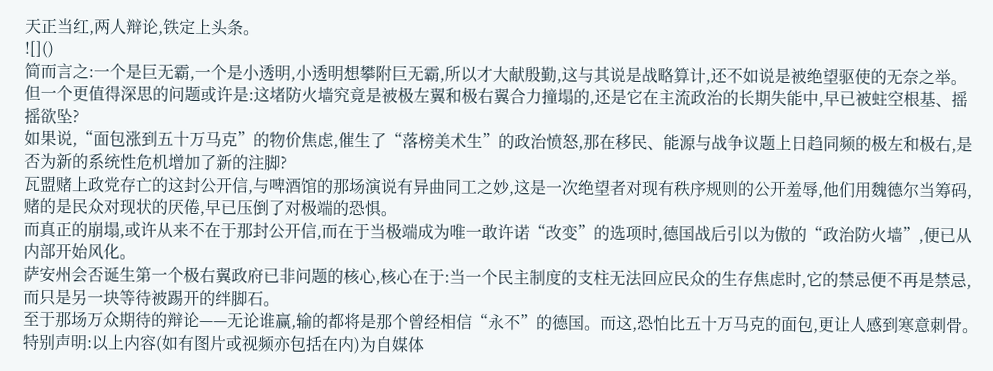天正当红,两人辩论,铁定上头条。
![]()
简而言之:一个是巨无霸,一个是小透明,小透明想攀附巨无霸,所以才大献殷勤,这与其说是战略算计,还不如说是被绝望驱使的无奈之举。
但一个更值得深思的问题或许是:这堵防火墙究竟是被极左翼和极右翼合力撞塌的,还是它在主流政治的长期失能中,早已被蛀空根基、摇摇欲坠?
如果说,“面包涨到五十万马克”的物价焦虑,催生了“落榜美术生”的政治愤怒,那在移民、能源与战争议题上日趋同频的极左和极右,是否为新的系统性危机增加了新的注脚?
瓦盟赌上政党存亡的这封公开信,与啤酒馆的那场演说有异曲同工之妙,这是一次绝望者对现有秩序规则的公开羞辱,他们用魏德尔当筹码,赌的是民众对现状的厌倦,早已压倒了对极端的恐惧。
而真正的崩塌,或许从来不在于那封公开信,而在于当极端成为唯一敢许诺“改变”的选项时,德国战后引以为傲的“政治防火墙”,便已从内部开始风化。
萨安州会否诞生第一个极右翼政府已非问题的核心,核心在于:当一个民主制度的支柱无法回应民众的生存焦虑时,它的禁忌便不再是禁忌,而只是另一块等待被踢开的绊脚石。
至于那场万众期待的辩论——无论谁赢,输的都将是那个曾经相信“永不”的德国。而这,恐怕比五十万马克的面包,更让人感到寒意刺骨。
特别声明:以上内容(如有图片或视频亦包括在内)为自媒体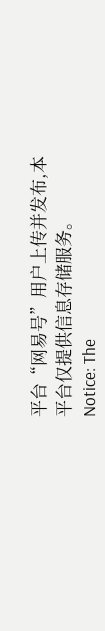平台“网易号”用户上传并发布,本平台仅提供信息存储服务。
Notice: The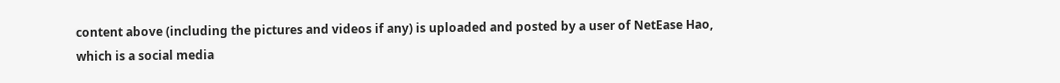content above (including the pictures and videos if any) is uploaded and posted by a user of NetEase Hao, which is a social media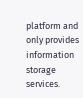platform and only provides information storage services.